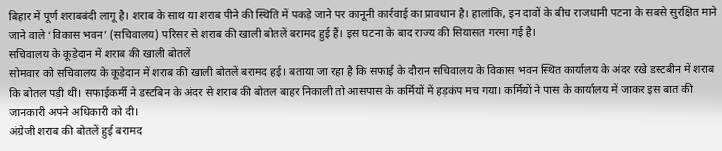बिहार में पूर्ण शराबबंदी लागू है। शराब के साथ या शराब पीने की स्थिति में पकड़े जाने पर कानूनी कार्रवाई का प्रावधान है। हालांकि, इन दावों के बीच राजधानी पटना के सबसे सुरक्षित माने जाने वाले ‘विकास भवन’ (सचिवालय) परिसर से शराब की खाली बोतलें बरामद हुई हैं। इस घटना के बाद राज्य की सियासत गरमा गई है।
सचिवालय के कूड़ेदान में शराब की खाली बोतलें
सोमवार को सचिवालय के कूड़ेदान में शराब की खाली बोतलें बरामद हई। बताया जा रहा है कि सफाई के दौरान सचिवालय के विकास भवन स्थित कार्यालय के अंदर रखे डस्टबीन में शराब कि बोतल पड़ी थीं। सफाईकर्मी ने डस्टबिन के अंदर से शराब की बोतल बाहर निकाली तो आसपास के कर्मियों में हड़कंप मच गया। कर्मियों ने पास के कार्यालय में जाकर इस बात की जानकारी अपने अधिकारी को दी।
अंग्रेजी शराब की बोतलें हुई बरामद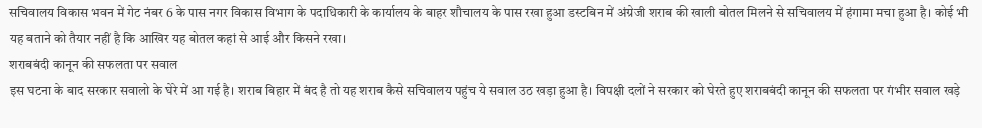सचिवालय विकास भवन में गेट नंबर 6 के पास नगर विकास विभाग के पदाधिकारी के कार्यालय के बाहर शौचालय के पास रखा हुआ डस्टबिन में अंग्रेजी शराब की खाली बोतल मिलने से सचिवालय में हंगामा मचा हुआ है। कोई भी यह बताने को तैयार नहीं है कि आखिर यह बोतल कहां से आई और किसने रखा।
शराबबंदी कानून की सफलता पर सवाल
इस घटना के बाद सरकार सवालो के घेरे में आ गई है। शराब बिहार में बंद है तो यह शराब कैसे सचिवालय पहुंच ये सवाल उठ खड़ा हुआ है। विपक्षी दलों ने सरकार को घेरते हुए शराबबंदी कानून की सफलता पर गंभीर सवाल खड़े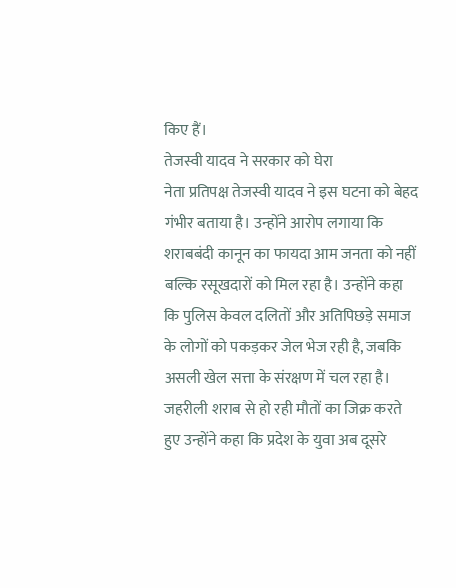किए हैं।
तेजस्वी यादव ने सरकार को घेरा
नेता प्रतिपक्ष तेजस्वी यादव ने इस घटना को बेहद गंभीर बताया है। उन्होंने आरोप लगाया कि शराबबंदी कानून का फायदा आम जनता को नहीं बल्कि रसूखदारों को मिल रहा है। उन्होंने कहा कि पुलिस केवल दलितों और अतिपिछड़े समाज के लोगों को पकड़कर जेल भेज रही है, जबकि असली खेल सत्ता के संरक्षण में चल रहा है। जहरीली शराब से हो रही मौतों का जिक्र करते हुए उन्होंने कहा कि प्रदेश के युवा अब दूसरे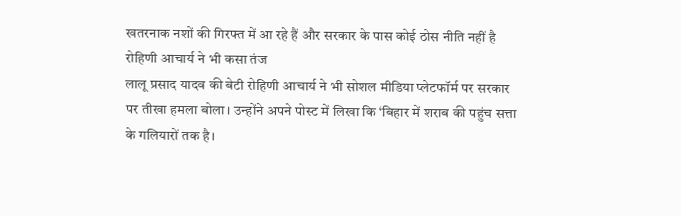खतरनाक नशों की गिरफ्त में आ रहे हैं और सरकार के पास कोई ठोस नीति नहीं है
रोहिणी आचार्य ने भी कसा तंज
लालू प्रसाद यादव की बेटी रोहिणी आचार्य ने भी सोशल मीडिया प्लेटफॉर्म पर सरकार पर तीखा हमला बोला। उन्होंने अपने पोस्ट में लिखा कि ‘बिहार में शराब की पहुंच सत्ता के गलियारों तक है।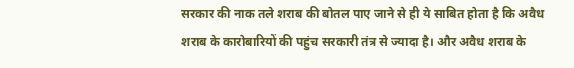सरकार की नाक तले शराब की बोतल पाए जाने से ही ये साबित होता है कि अवैध शराब के कारोबारियों की पहुंच सरकारी तंत्र से ज्यादा है। और अवैध शराब के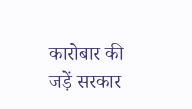कारोबार की जड़ें सरकार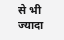से भी ज्यादा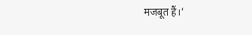मजबूत हैं।’